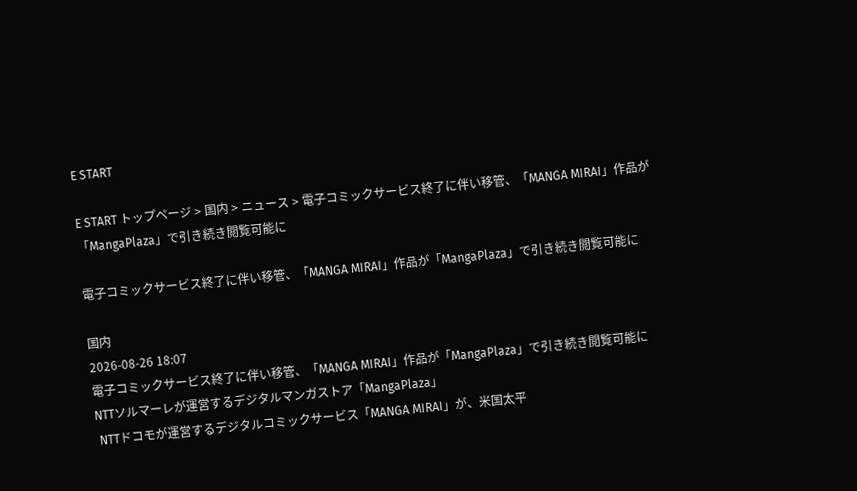E START

E START トップページ > 国内 > ニュース > 電子コミックサービス終了に伴い移管、「MANGA MIRAI」作品が「MangaPlaza」で引き続き閲覧可能に

電子コミックサービス終了に伴い移管、「MANGA MIRAI」作品が「MangaPlaza」で引き続き閲覧可能に

国内
2026-08-26 18:07
電子コミックサービス終了に伴い移管、「MANGA MIRAI」作品が「MangaPlaza」で引き続き閲覧可能に
NTTソルマーレが運営するデジタルマンガストア「MangaPlaza」
 NTTドコモが運営するデジタルコミックサービス「MANGA MIRAI」が、米国太平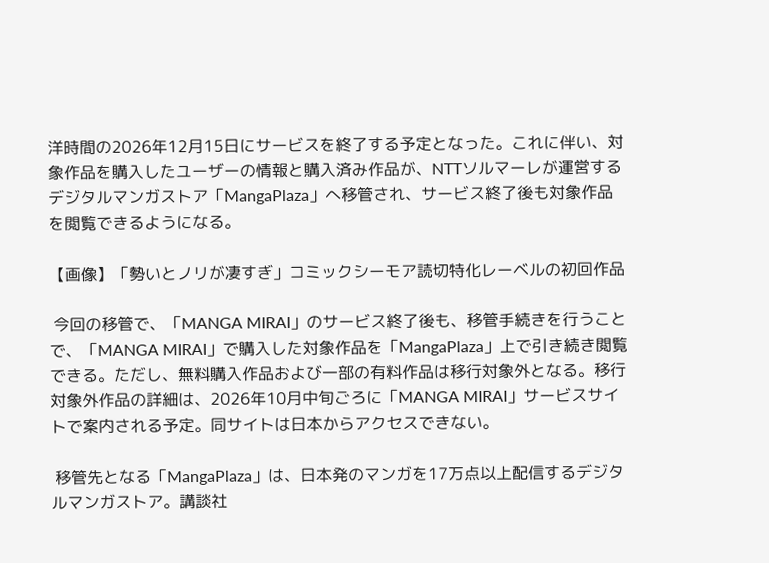洋時間の2026年12月15日にサービスを終了する予定となった。これに伴い、対象作品を購入したユーザーの情報と購入済み作品が、NTTソルマーレが運営するデジタルマンガストア「MangaPlaza」へ移管され、サービス終了後も対象作品を閲覧できるようになる。

【画像】「勢いとノリが凄すぎ」コミックシーモア読切特化レーベルの初回作品

 今回の移管で、「MANGA MIRAI」のサービス終了後も、移管手続きを行うことで、「MANGA MIRAI」で購入した対象作品を「MangaPlaza」上で引き続き閲覧できる。ただし、無料購入作品および一部の有料作品は移行対象外となる。移行対象外作品の詳細は、2026年10月中旬ごろに「MANGA MIRAI」サービスサイトで案内される予定。同サイトは日本からアクセスできない。

 移管先となる「MangaPlaza」は、日本発のマンガを17万点以上配信するデジタルマンガストア。講談社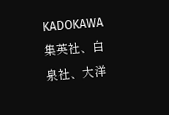KADOKAWA集英社、白泉社、大洋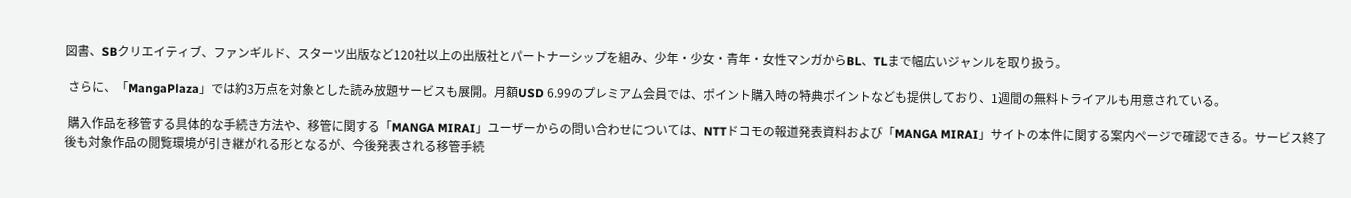図書、SBクリエイティブ、ファンギルド、スターツ出版など120社以上の出版社とパートナーシップを組み、少年・少女・青年・女性マンガからBL、TLまで幅広いジャンルを取り扱う。

 さらに、「MangaPlaza」では約3万点を対象とした読み放題サービスも展開。月額USD 6.99のプレミアム会員では、ポイント購入時の特典ポイントなども提供しており、1週間の無料トライアルも用意されている。

 購入作品を移管する具体的な手続き方法や、移管に関する「MANGA MIRAI」ユーザーからの問い合わせについては、NTTドコモの報道発表資料および「MANGA MIRAI」サイトの本件に関する案内ページで確認できる。サービス終了後も対象作品の閲覧環境が引き継がれる形となるが、今後発表される移管手続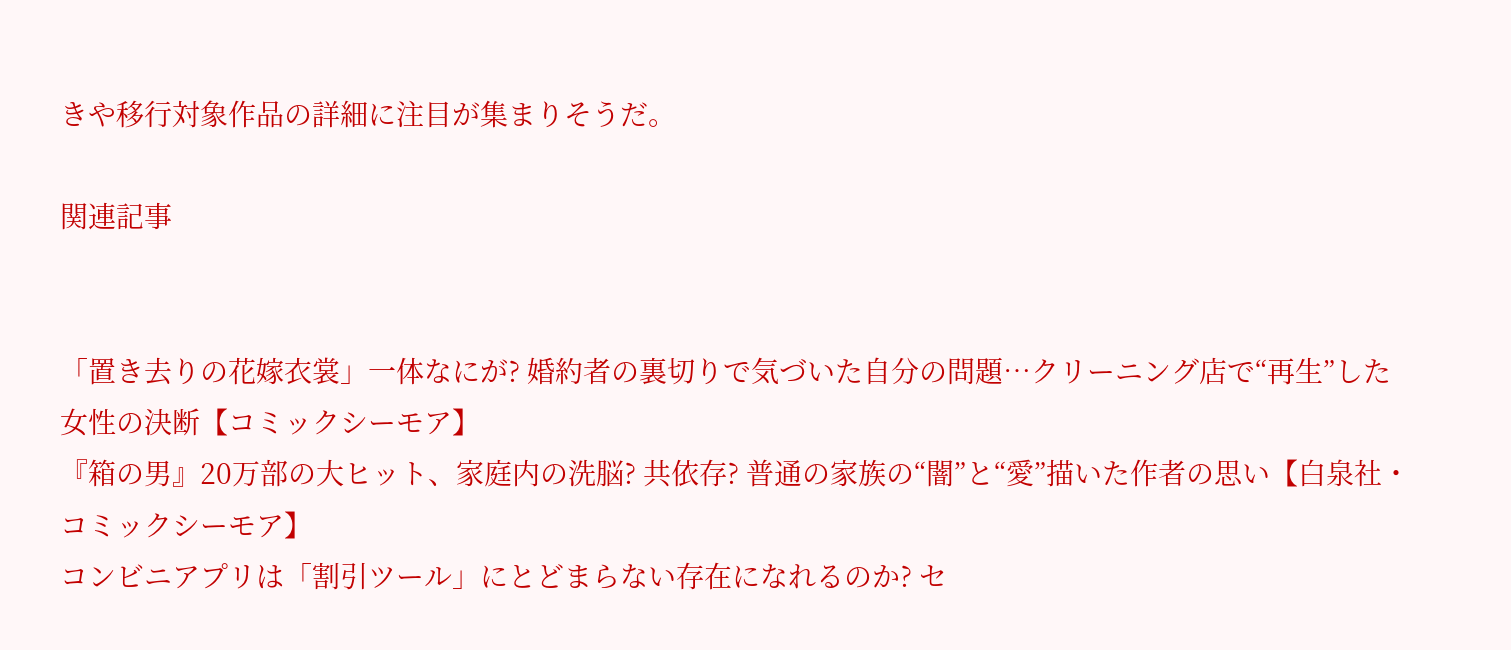きや移行対象作品の詳細に注目が集まりそうだ。

関連記事


「置き去りの花嫁衣裳」一体なにが? 婚約者の裏切りで気づいた自分の問題…クリーニング店で“再生”した女性の決断【コミックシーモア】
『箱の男』20万部の大ヒット、家庭内の洗脳? 共依存? 普通の家族の“闇”と“愛”描いた作者の思い【白泉社・コミックシーモア】
コンビニアプリは「割引ツール」にとどまらない存在になれるのか? セ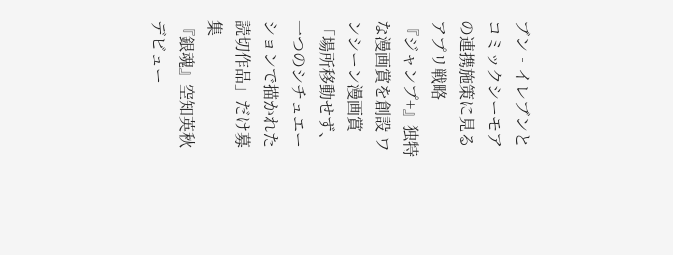ブン‐イレブンとコミックシーモアの連携施策に見るアプリ戦略
『ジャンプ+』独特な漫画賞を創設 ワンシーン漫画賞「場所移動せず、一つのシチュエーションで描かれた読切作品」だけ募集
『銀魂』空知英秋デビュー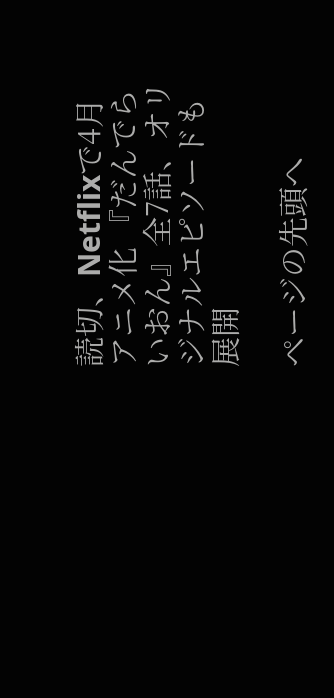読切、Netflixで4月アニメ化 『だんでらいおん』全7話、オリジナルエピソードも展開

ページの先頭へ